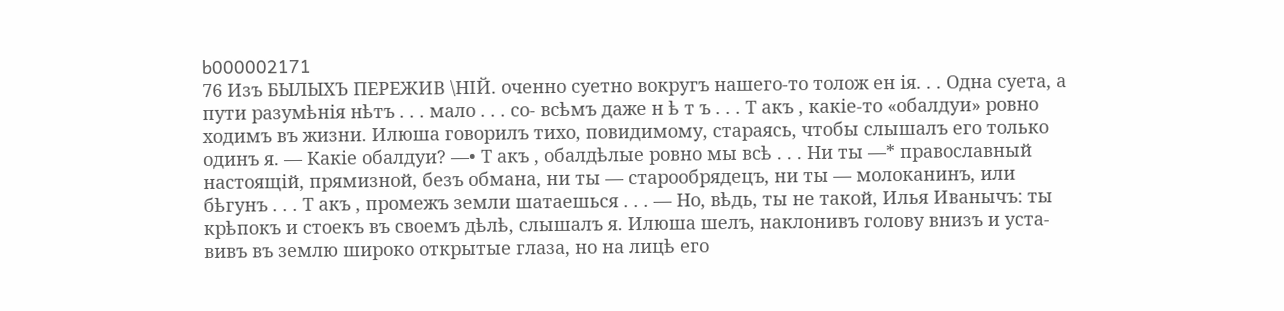b000002171
76 Изъ БЫЛЫХЪ ПЕРЕЖИВ \НІЙ. оченно суетно вокругъ нашего-то толож ен ія. . . Одна суета, а пути разумѣнія нѣтъ . . . мало . . . со- всѣмъ даже н ѣ т ъ . . . Т акъ , какіе-то «обалдуи» ровно ходимъ въ жизни. Илюша говорилъ тихо, повидимому, стараясь, чтобы слышалъ его только одинъ я. — Какіе обалдуи? —• Т акъ , обалдѣлые ровно мы всѣ . . . Ни ты —* православный настоящій, прямизной, безъ обмана, ни ты — старообрядецъ, ни ты — молоканинъ, или бѣгунъ . . . Т акъ , промежъ земли шатаешься . . . — Но, вѣдь, ты не такой, Илья Иванычъ: ты крѣпокъ и стоекъ въ своемъ дѣлѣ, слышалъ я. Илюша шелъ, наклонивъ голову внизъ и уста- вивъ въ землю широко открытые глаза, но на лицѣ его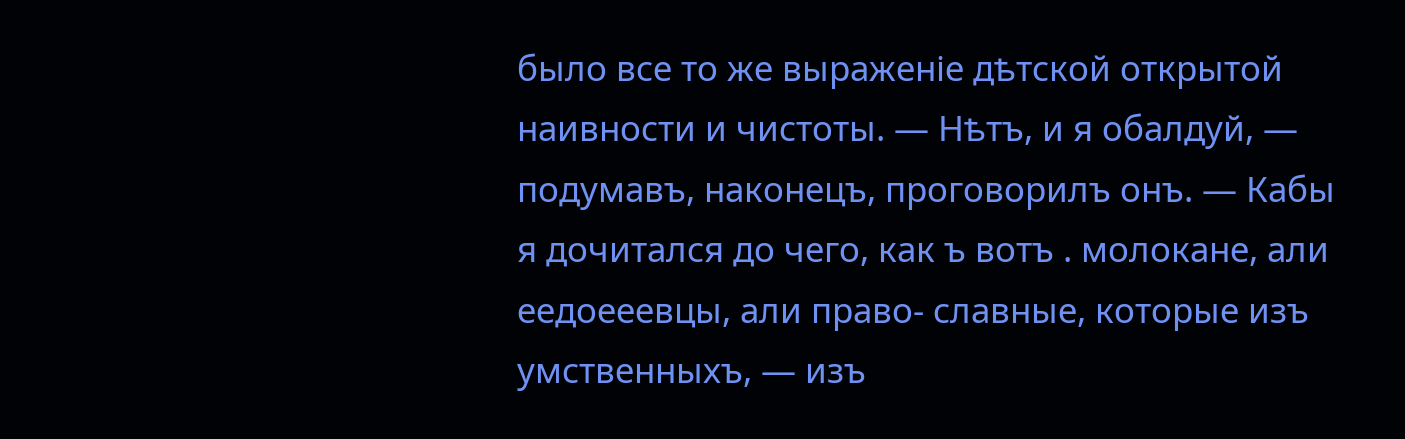было все то же выраженіе дѣтской открытой наивности и чистоты. — Нѣтъ, и я обалдуй, — подумавъ, наконецъ, проговорилъ онъ. — Кабы я дочитался до чего, как ъ вотъ . молокане, али еедоееевцы, али право- славные, которые изъ умственныхъ, — изъ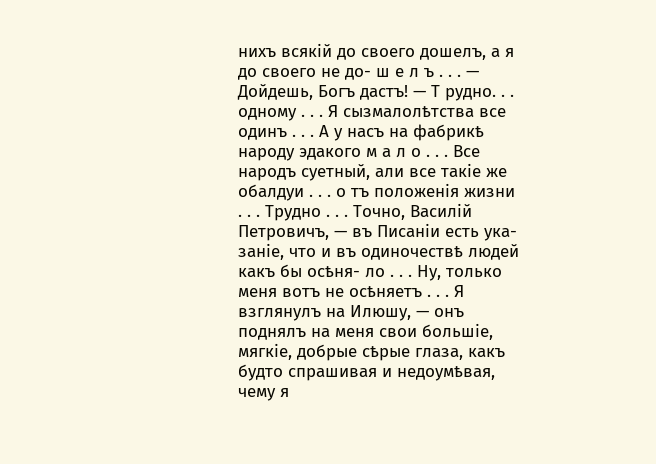нихъ всякій до своего дошелъ, а я до своего не до- ш е л ъ . . . — Дойдешь, Богъ дастъ! — Т рудно. . . одному . . . Я сызмалолѣтства все одинъ . . . А у насъ на фабрикѣ народу эдакого м а л о . . . Все народъ суетный, али все такіе же обалдуи . . . о тъ положенія жизни . . . Трудно . . . Точно, Василій Петровичъ, — въ Писаніи есть ука- заніе, что и въ одиночествѣ людей какъ бы осѣня- ло . . . Ну, только меня вотъ не осѣняетъ . . . Я взглянулъ на Илюшу, — онъ поднялъ на меня свои большіе, мягкіе, добрые сѣрые глаза, какъ будто спрашивая и недоумѣвая, чему я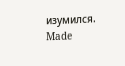изумился.
Made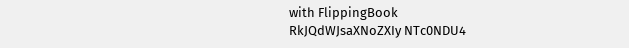with FlippingBook
RkJQdWJsaXNoZXIy NTc0NDU4